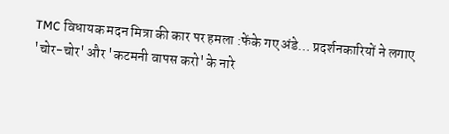TMC विधायक मदन मित्रा की कार पर हमला :फेंके गए अंडे… प्रदर्शनकारियों ने लगाए 'चोर-चोर' और 'कटमनी वापस करो' के नारे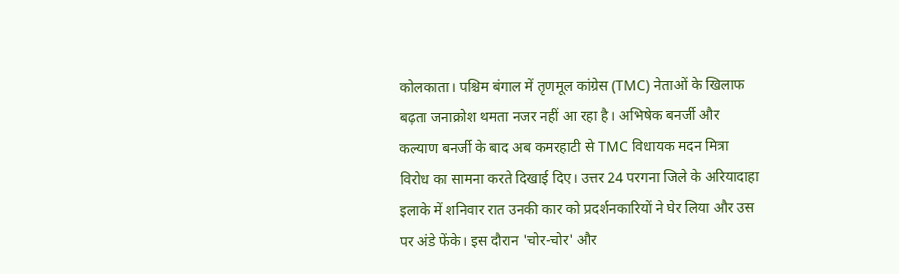कोलकाता। पश्चिम बंगाल में तृणमूल कांग्रेस (TMC) नेताओं के खिलाफ बढ़ता जनाक्रोश थमता नजर नहीं आ रहा है। अभिषेक बनर्जी और कल्याण बनर्जी के बाद अब कमरहाटी से TMC विधायक मदन मित्रा विरोध का सामना करते दिखाई दिए। उत्तर 24 परगना जिले के अरियादाहा इलाके में शनिवार रात उनकी कार को प्रदर्शनकारियों ने घेर लिया और उस पर अंडे फेंके। इस दौरान 'चोर-चोर' और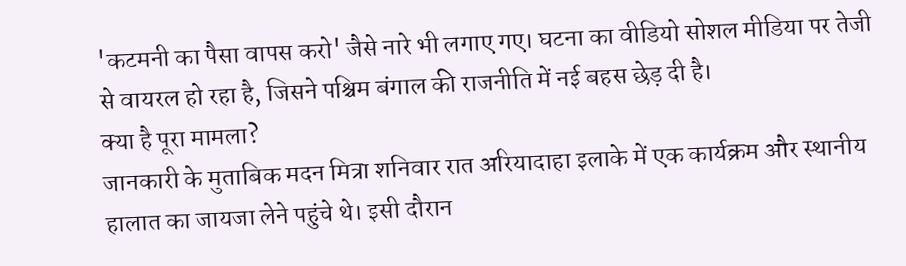'कटमनी का पैसा वापस करो' जैसे नारे भी लगाए गए। घटना का वीडियो सोशल मीडिया पर तेजी से वायरल हो रहा है, जिसने पश्चिम बंगाल की राजनीति में नई बहस छेड़ दी है।
क्या है पूरा मामला?
जानकारी के मुताबिक मदन मित्रा शनिवार रात अरियादाहा इलाके में एक कार्यक्रम और स्थानीय हालात का जायजा लेने पहुंचे थे। इसी दौरान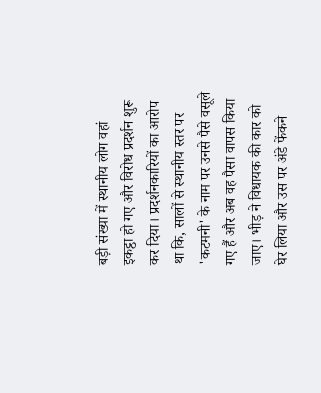बड़ी संख्या में स्थानीय लोग वहां इकट्ठा हो गए और विरोध प्रदर्शन शुरू कर दिया। प्रदर्शनकारियों का आरोप था कि, सालों से स्थानीय स्तर पर 'कटमनी' के नाम पर उनसे पैसे वसूले गए हैं और अब वह पैसा वापस किया जाए। भीड़ ने विधायक की कार को घेर लिया और उस पर अंडे फेंकने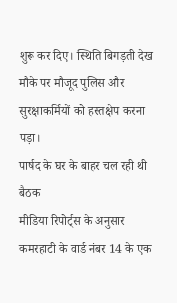शुरू कर दिए। स्थिति बिगड़ती देख मौके पर मौजूद पुलिस और सुरक्षाकर्मियों को हस्तक्षेप करना पड़ा।
पार्षद के घर के बाहर चल रही थी बैठक
मीडिया रिपोर्ट्स के अनुसार कमरहाटी के वार्ड नंबर 14 के एक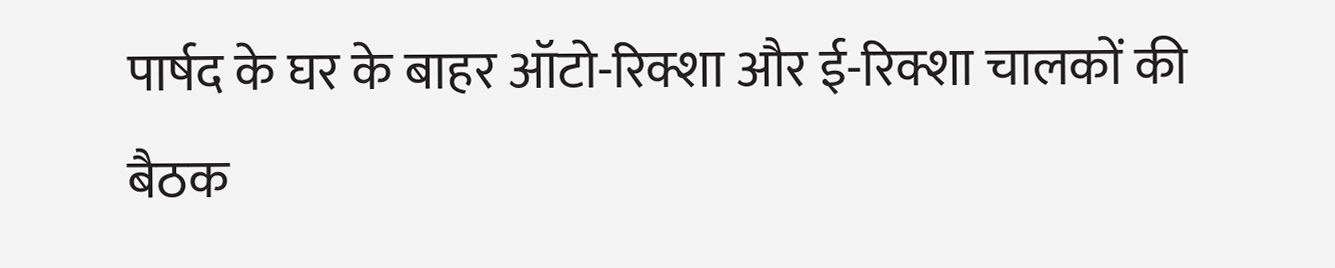पार्षद के घर के बाहर ऑटो-रिक्शा और ई-रिक्शा चालकों की बैठक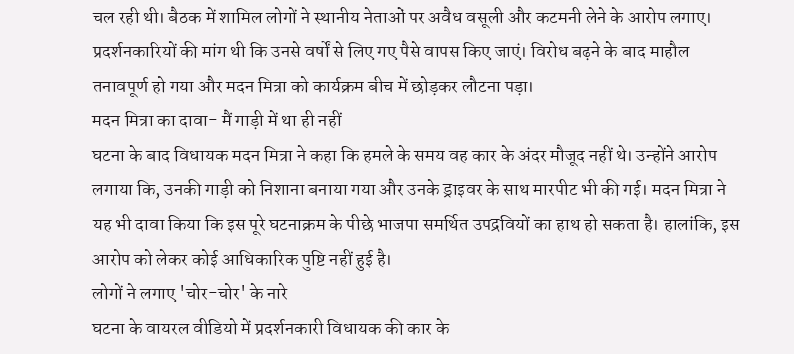चल रही थी। बैठक में शामिल लोगों ने स्थानीय नेताओं पर अवैध वसूली और कटमनी लेने के आरोप लगाए। प्रदर्शनकारियों की मांग थी कि उनसे वर्षों से लिए गए पैसे वापस किए जाएं। विरोध बढ़ने के बाद माहौल तनावपूर्ण हो गया और मदन मित्रा को कार्यक्रम बीच में छोड़कर लौटना पड़ा।
मदन मित्रा का दावा- मैं गाड़ी में था ही नहीं
घटना के बाद विधायक मदन मित्रा ने कहा कि हमले के समय वह कार के अंदर मौजूद नहीं थे। उन्होंने आरोप लगाया कि, उनकी गाड़ी को निशाना बनाया गया और उनके ड्राइवर के साथ मारपीट भी की गई। मदन मित्रा ने यह भी दावा किया कि इस पूरे घटनाक्रम के पीछे भाजपा समर्थित उपद्रवियों का हाथ हो सकता है। हालांकि, इस आरोप को लेकर कोई आधिकारिक पुष्टि नहीं हुई है।
लोगों ने लगाए 'चोर-चोर' के नारे
घटना के वायरल वीडियो में प्रदर्शनकारी विधायक की कार के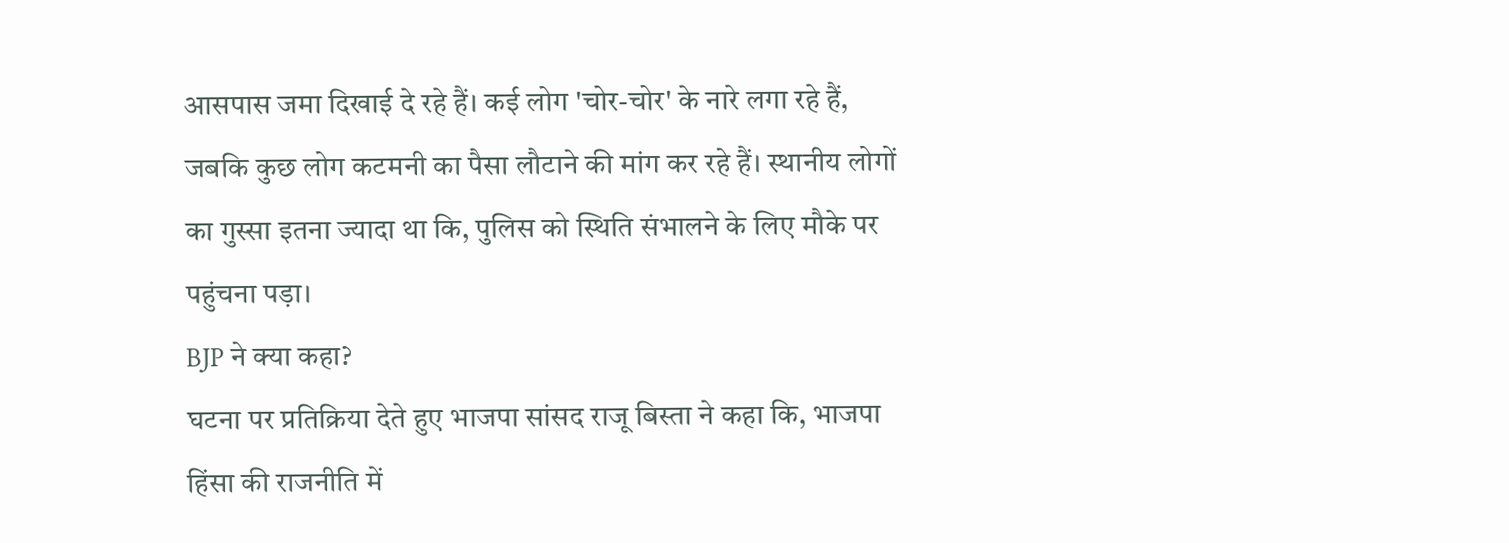आसपास जमा दिखाई दे रहे हैं। कई लोग 'चोर-चोर' के नारे लगा रहे हैं, जबकि कुछ लोग कटमनी का पैसा लौटाने की मांग कर रहे हैं। स्थानीय लोगों का गुस्सा इतना ज्यादा था कि, पुलिस को स्थिति संभालने के लिए मौके पर पहुंचना पड़ा।
BJP ने क्या कहा?
घटना पर प्रतिक्रिया देते हुए भाजपा सांसद राजू बिस्ता ने कहा कि, भाजपा हिंसा की राजनीति में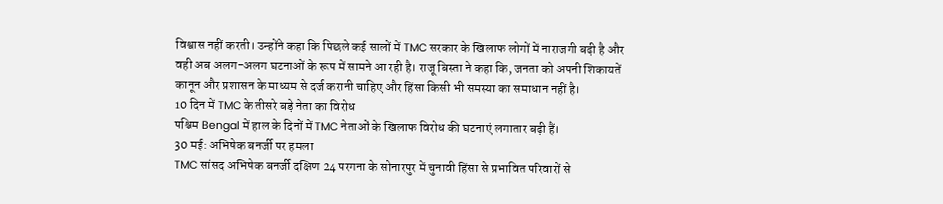विश्वास नहीं करती। उन्होंने कहा कि पिछले कई सालों में TMC सरकार के खिलाफ लोगों में नाराजगी बढ़ी है और वही अब अलग-अलग घटनाओं के रूप में सामने आ रही है। राजू बिस्ता ने कहा कि, जनता को अपनी शिकायतें कानून और प्रशासन के माध्यम से दर्ज करानी चाहिए और हिंसा किसी भी समस्या का समाधान नहीं है।
10 दिन में TMC के तीसरे बड़े नेता का विरोध
पश्चिम Bengal में हाल के दिनों में TMC नेताओं के खिलाफ विरोध की घटनाएं लगातार बढ़ी हैं।
30 मई: अभिषेक बनर्जी पर हमला
TMC सांसद अभिषेक बनर्जी दक्षिण 24 परगना के सोनारपुर में चुनावी हिंसा से प्रभावित परिवारों से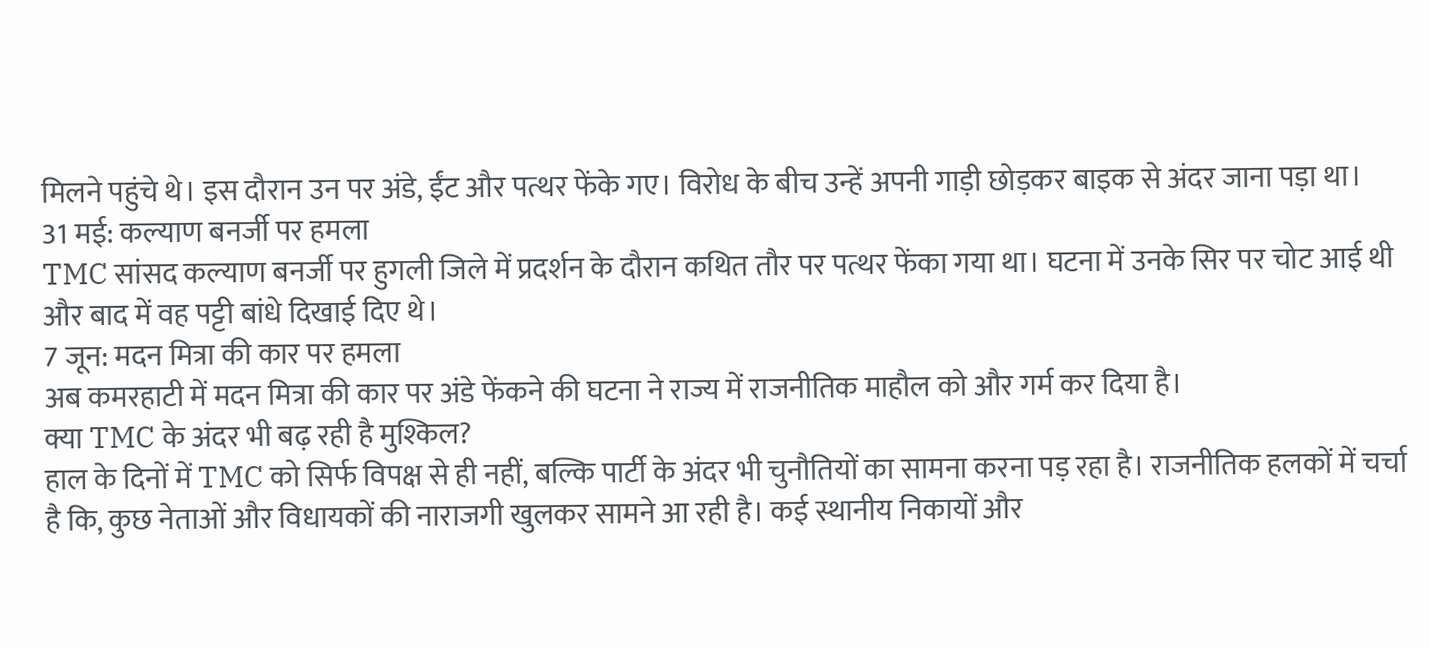मिलने पहुंचे थे। इस दौरान उन पर अंडे, ईंट और पत्थर फेंके गए। विरोध के बीच उन्हें अपनी गाड़ी छोड़कर बाइक से अंदर जाना पड़ा था।
31 मई: कल्याण बनर्जी पर हमला
TMC सांसद कल्याण बनर्जी पर हुगली जिले में प्रदर्शन के दौरान कथित तौर पर पत्थर फेंका गया था। घटना में उनके सिर पर चोट आई थी और बाद में वह पट्टी बांधे दिखाई दिए थे।
7 जून: मदन मित्रा की कार पर हमला
अब कमरहाटी में मदन मित्रा की कार पर अंडे फेंकने की घटना ने राज्य में राजनीतिक माहौल को और गर्म कर दिया है।
क्या TMC के अंदर भी बढ़ रही है मुश्किल?
हाल के दिनों में TMC को सिर्फ विपक्ष से ही नहीं, बल्कि पार्टी के अंदर भी चुनौतियों का सामना करना पड़ रहा है। राजनीतिक हलकों में चर्चा है कि, कुछ नेताओं और विधायकों की नाराजगी खुलकर सामने आ रही है। कई स्थानीय निकायों और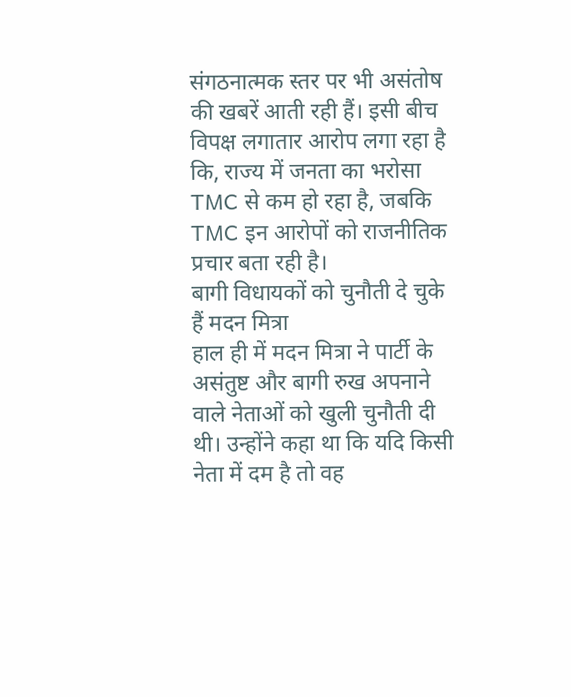संगठनात्मक स्तर पर भी असंतोष की खबरें आती रही हैं। इसी बीच विपक्ष लगातार आरोप लगा रहा है कि, राज्य में जनता का भरोसा TMC से कम हो रहा है, जबकि TMC इन आरोपों को राजनीतिक प्रचार बता रही है।
बागी विधायकों को चुनौती दे चुके हैं मदन मित्रा
हाल ही में मदन मित्रा ने पार्टी के असंतुष्ट और बागी रुख अपनाने वाले नेताओं को खुली चुनौती दी थी। उन्होंने कहा था कि यदि किसी नेता में दम है तो वह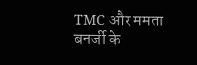TMC और ममता बनर्जी के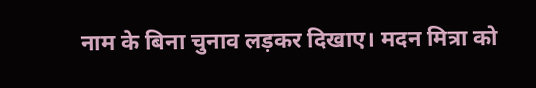नाम के बिना चुनाव लड़कर दिखाए। मदन मित्रा को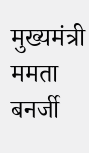मुख्यमंत्री ममता बनर्जी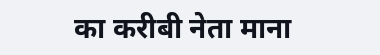का करीबी नेता माना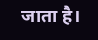जाता है।